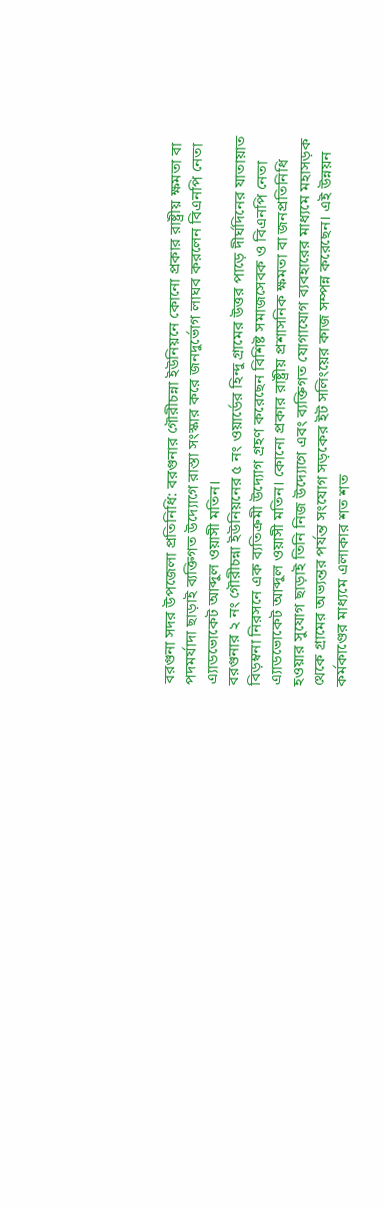বরগুনা সদর উপজেলা প্রতিনিধি: বরগুনার গৌরীচন্না ইউনিয়নে কোনো প্রকার রাষ্ট্রীয় ক্ষমতা বা পদমর্যাদা ছাড়াই ব্যক্তিগত উদ্যোগে রাস্তা সংস্কার করে জনদুর্ভোগ লাঘব করলেন বিএনপি নেতা এ্যাডভোকেট আব্দুল ওয়াসী মতিন।
বরগুনার ২ নং গৌরীচন্না ইউনিয়নের ৫ নং ওয়ার্ডের হিন্দু গ্রামের উত্তর পাড়ে দীর্ঘদিনের যাতায়াত বিড়ম্বনা নিরসনে এক ব্যতিক্রমী উদ্যোগ গ্রহণ করেছেন বিশিষ্ট সমাজসেবক ও বিএনপি নেতা এ্যাডভোকেট আব্দুল ওয়াসী মতিন। কোনো প্রকার রাষ্ট্রীয় প্রশাসনিক ক্ষমতা বা জনপ্রতিনিধি হওয়ার সুযোগ ছাড়াই তিনি নিজ উদ্যোগে এবং ব্যক্তিগত যোগাযোগ ব্যবহারের মাধ্যমে মহাসড়ক থেকে গ্রামের অভ্যন্তর পর্যন্ত সংযোগ সড়কের ইট সলিংয়ের কাজ সম্পন্ন করেছেন। এই উন্নয়ন কর্মকাণ্ডের মাধ্যমে এলাকার শত শত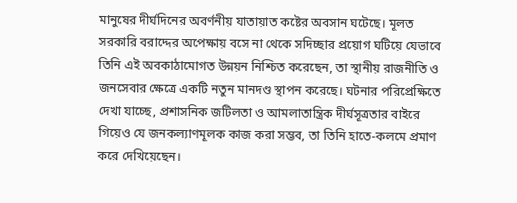মানুষের দীর্ঘদিনের অবর্ণনীয় যাতায়াত কষ্টের অবসান ঘটেছে। মূলত সরকারি বরাদ্দের অপেক্ষায় বসে না থেকে সদিচ্ছার প্রয়োগ ঘটিয়ে যেভাবে তিনি এই অবকাঠামোগত উন্নয়ন নিশ্চিত করেছেন, তা স্থানীয় রাজনীতি ও জনসেবার ক্ষেত্রে একটি নতুন মানদণ্ড স্থাপন করেছে। ঘটনার পরিপ্রেক্ষিতে দেখা যাচ্ছে, প্রশাসনিক জটিলতা ও আমলাতান্ত্রিক দীর্ঘসূত্রতার বাইরে গিয়েও যে জনকল্যাণমূলক কাজ করা সম্ভব, তা তিনি হাতে-কলমে প্রমাণ করে দেখিয়েছেন।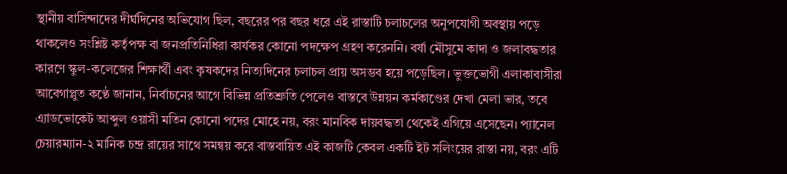স্থানীয় বাসিন্দাদের দীর্ঘদিনের অভিযোগ ছিল, বছরের পর বছর ধরে এই রাস্তাটি চলাচলের অনুপযোগী অবস্থায় পড়ে থাকলেও সংশ্লিষ্ট কর্তৃপক্ষ বা জনপ্রতিনিধিরা কার্যকর কোনো পদক্ষেপ গ্রহণ করেননি। বর্ষা মৌসুমে কাদা ও জলাবদ্ধতার কারণে স্কুল-কলেজের শিক্ষার্থী এবং কৃষকদের নিত্যদিনের চলাচল প্রায় অসম্ভব হয়ে পড়েছিল। ভুক্তভোগী এলাকাবাসীরা আবেগাপ্লুত কণ্ঠে জানান, নির্বাচনের আগে বিভিন্ন প্রতিশ্রুতি পেলেও বাস্তবে উন্নয়ন কর্মকাণ্ডের দেখা মেলা ভার, তবে এ্যাডভোকেট আব্দুল ওয়াসী মতিন কোনো পদের মোহে নয়, বরং মানবিক দায়বদ্ধতা থেকেই এগিয়ে এসেছেন। প্যানেল চেয়ারম্যান-২ মানিক চন্দ্র রায়ের সাথে সমন্বয় করে বাস্তবায়িত এই কাজটি কেবল একটি ইট সলিংয়ের রাস্তা নয়, বরং এটি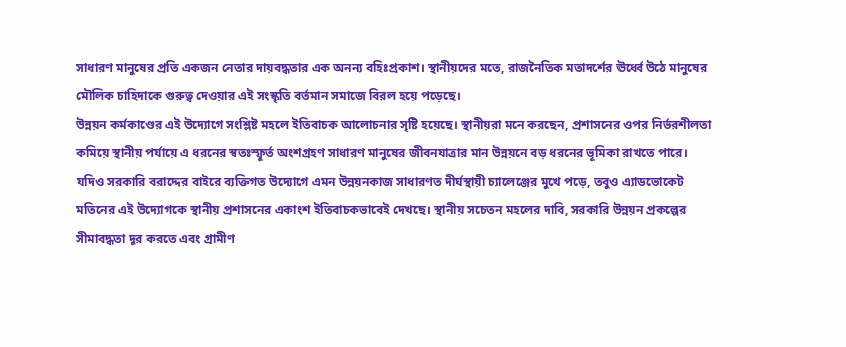সাধারণ মানুষের প্রতি একজন নেতার দায়বদ্ধতার এক অনন্য বহিঃপ্রকাশ। স্থানীয়দের মতে, রাজনৈতিক মতাদর্শের ঊর্ধ্বে উঠে মানুষের মৌলিক চাহিদাকে গুরুত্ব দেওয়ার এই সংস্কৃতি বর্তমান সমাজে বিরল হয়ে পড়েছে।
উন্নয়ন কর্মকাণ্ডের এই উদ্যোগে সংশ্লিষ্ট মহলে ইতিবাচক আলোচনার সৃষ্টি হয়েছে। স্থানীয়রা মনে করছেন, প্রশাসনের ওপর নির্ভরশীলতা কমিয়ে স্থানীয় পর্যায়ে এ ধরনের স্বতঃস্ফূর্ত অংশগ্রহণ সাধারণ মানুষের জীবনযাত্রার মান উন্নয়নে বড় ধরনের ভূমিকা রাখতে পারে। যদিও সরকারি বরাদ্দের বাইরে ব্যক্তিগত উদ্যোগে এমন উন্নয়নকাজ সাধারণত দীর্ঘস্থায়ী চ্যালেঞ্জের মুখে পড়ে, তবুও এ্যাডভোকেট মতিনের এই উদ্যোগকে স্থানীয় প্রশাসনের একাংশ ইতিবাচকভাবেই দেখছে। স্থানীয় সচেতন মহলের দাবি, সরকারি উন্নয়ন প্রকল্পের সীমাবদ্ধতা দূর করতে এবং গ্রামীণ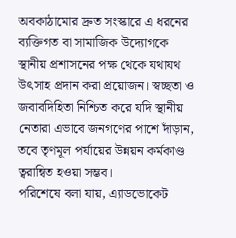অবকাঠামোর দ্রুত সংস্কারে এ ধরনের ব্যক্তিগত বা সামাজিক উদ্যোগকে স্থানীয় প্রশাসনের পক্ষ থেকে যথাযথ উৎসাহ প্রদান করা প্রয়োজন। স্বচ্ছতা ও জবাবদিহিতা নিশ্চিত করে যদি স্থানীয় নেতারা এভাবে জনগণের পাশে দাঁড়ান, তবে তৃণমূল পর্যায়ের উন্নয়ন কর্মকাণ্ড ত্বরান্বিত হওয়া সম্ভব।
পরিশেষে বলা যায়, এ্যাডভোকেট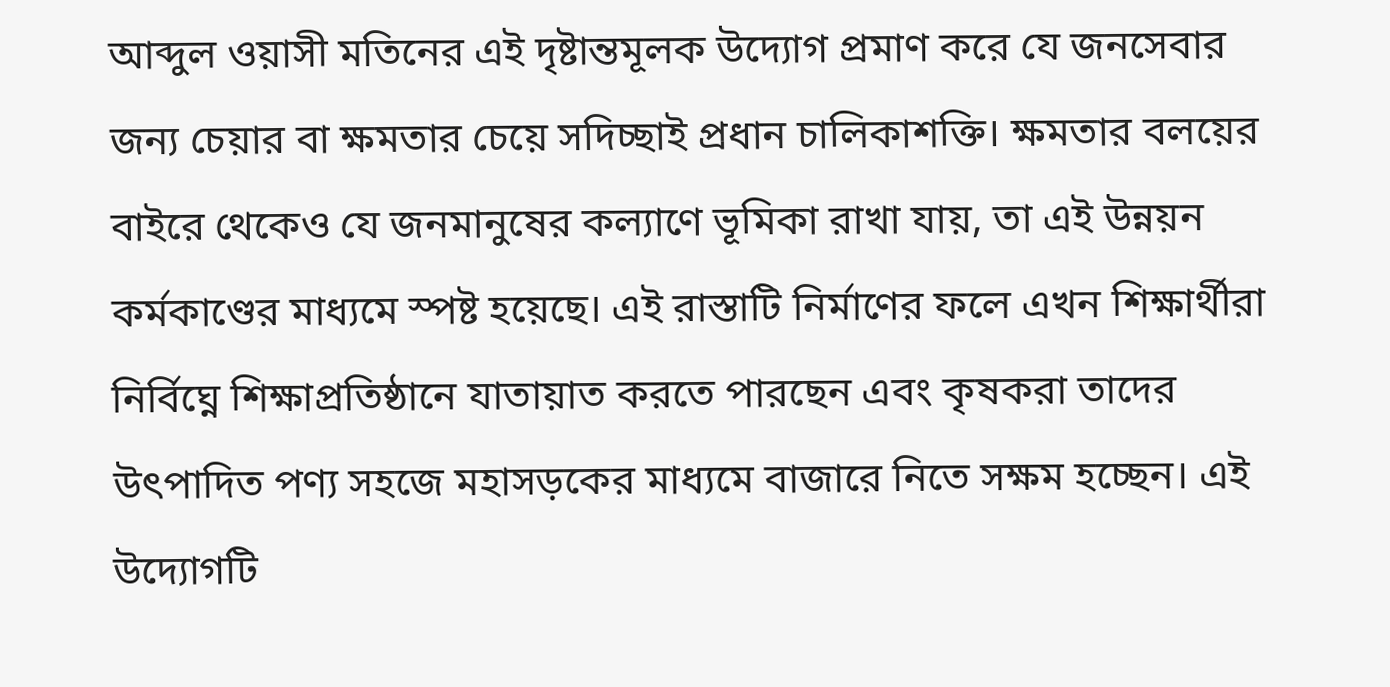আব্দুল ওয়াসী মতিনের এই দৃষ্টান্তমূলক উদ্যোগ প্রমাণ করে যে জনসেবার জন্য চেয়ার বা ক্ষমতার চেয়ে সদিচ্ছাই প্রধান চালিকাশক্তি। ক্ষমতার বলয়ের বাইরে থেকেও যে জনমানুষের কল্যাণে ভূমিকা রাখা যায়, তা এই উন্নয়ন কর্মকাণ্ডের মাধ্যমে স্পষ্ট হয়েছে। এই রাস্তাটি নির্মাণের ফলে এখন শিক্ষার্থীরা নির্বিঘ্নে শিক্ষাপ্রতিষ্ঠানে যাতায়াত করতে পারছেন এবং কৃষকরা তাদের উৎপাদিত পণ্য সহজে মহাসড়কের মাধ্যমে বাজারে নিতে সক্ষম হচ্ছেন। এই উদ্যোগটি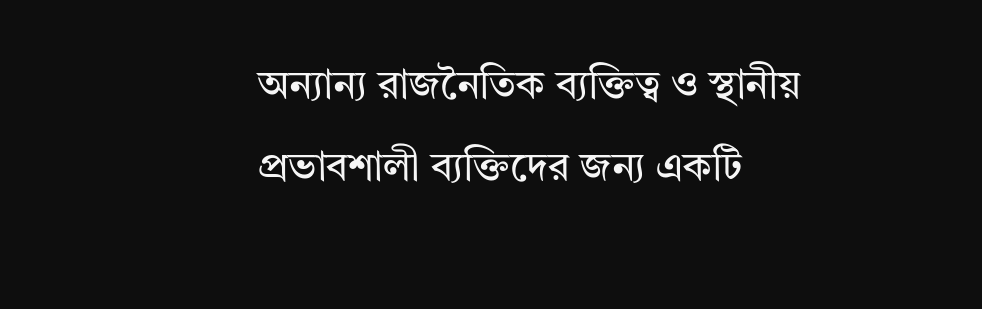অন্যান্য রাজনৈতিক ব্যক্তিত্ব ও স্থানীয় প্রভাবশালী ব্যক্তিদের জন্য একটি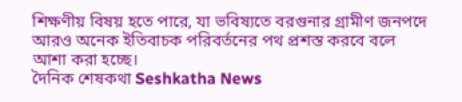শিক্ষণীয় বিষয় হতে পারে, যা ভবিষ্যতে বরগুনার গ্রামীণ জনপদে আরও অনেক ইতিবাচক পরিবর্তনের পথ প্রশস্ত করবে বলে আশা করা হচ্ছে।
দৈনিক শেষকথা Seshkatha News